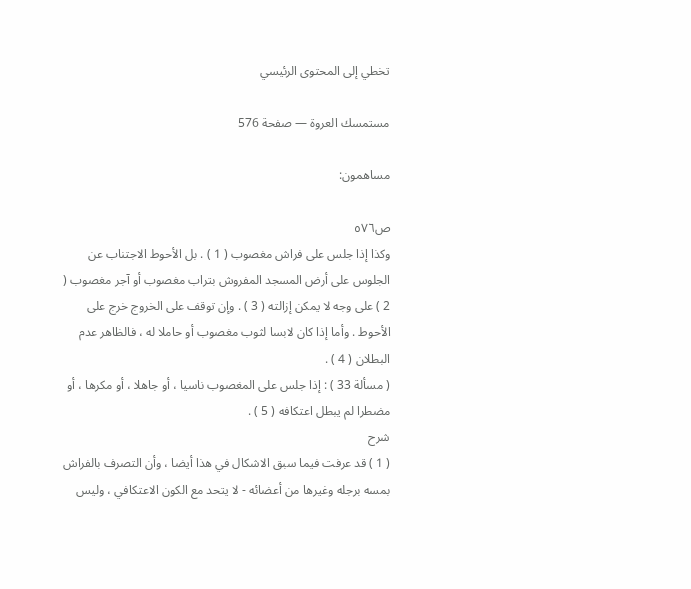تخطي إلى المحتوى الرئيسي

مستمسك العروة — صفحة 576

مساهمون:

ص٥٧٦
وكذا إذا جلس على فراش مغصوب ( 1 ) . بل الأحوط الاجتناب عن الجلوس على أرض المسجد المفروش بتراب مغصوب أو آجر مغصوب ( 2 ) على وجه لا يمكن إزالته ( 3 ) . وإن توقف على الخروج خرج على الأحوط . وأما إذا كان لابسا لثوب مغصوب أو حاملا له ، فالظاهر عدم البطلان ( 4 ) .
( مسألة 33 ) : إذا جلس على المغصوب ناسيا ، أو جاهلا ، أو مكرها ، أو مضطرا لم يبطل اعتكافه ( 5 ) .
شرح
( 1 ) قد عرفت فيما سبق الاشكال في هذا أيضا ، وأن التصرف بالفراش بمسه برجله وغيرها من أعضائه - لا يتحد مع الكون الاعتكافي ، وليس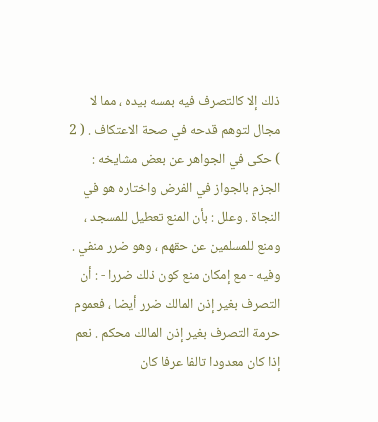ذلك إلا كالتصرف فيه بمسه بيده ، مما لا مجال لتوهم قدحه في صحة الاعتكاف . ( 2 ) حكى في الجواهر عن بعض مشايخه : الجزم بالجواز في الفرض واختاره هو في النجاة . وعلل : بأن المنع تعطيل للمسجد ، ومنع للمسلمين عن حقهم ، وهو ضرر منفي . وفيه - مع إمكان منع كون ذلك ضررا - : أن التصرف بغير إذن المالك ضرر أيضا ، فعموم حرمة التصرف بغير إذن المالك محكم . نعم إذا كان معدودا تالفا عرفا كان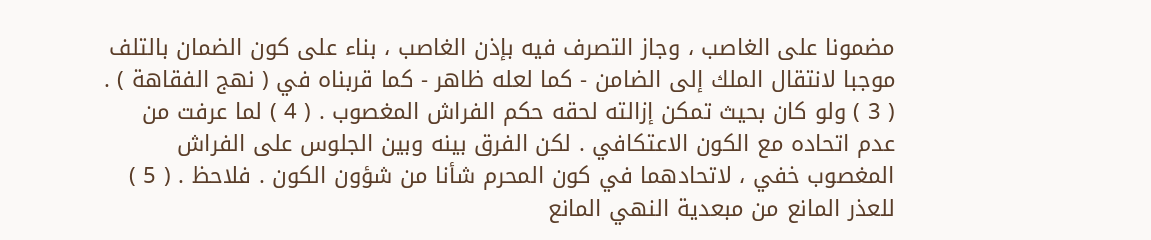مضمونا على الغاصب ، وجاز التصرف فيه بإذن الغاصب ، بناء على كون الضمان بالتلف موجبا لانتقال الملك إلى الضامن - كما لعله ظاهر - كما قربناه في ( نهج الفقاهة ) . ( 3 ) ولو كان بحيث تمكن إزالته لحقه حكم الفراش المغصوب . ( 4 ) لما عرفت من عدم اتحاده مع الكون الاعتكافي . لكن الفرق بينه وبين الجلوس على الفراش المغصوب خفي ، لاتحادهما في كون المحرم شأنا من شؤون الكون . فلاحظ . ( 5 ) للعذر المانع من مبعدية النهي المانع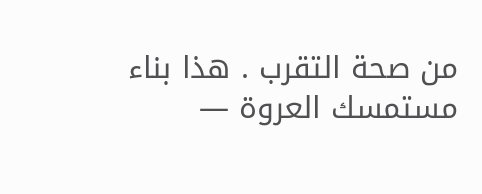من صحة التقرب . هذا بناء
مستمسك العروة —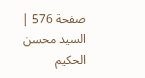صفحة 576 | السيد محسن الحكيم